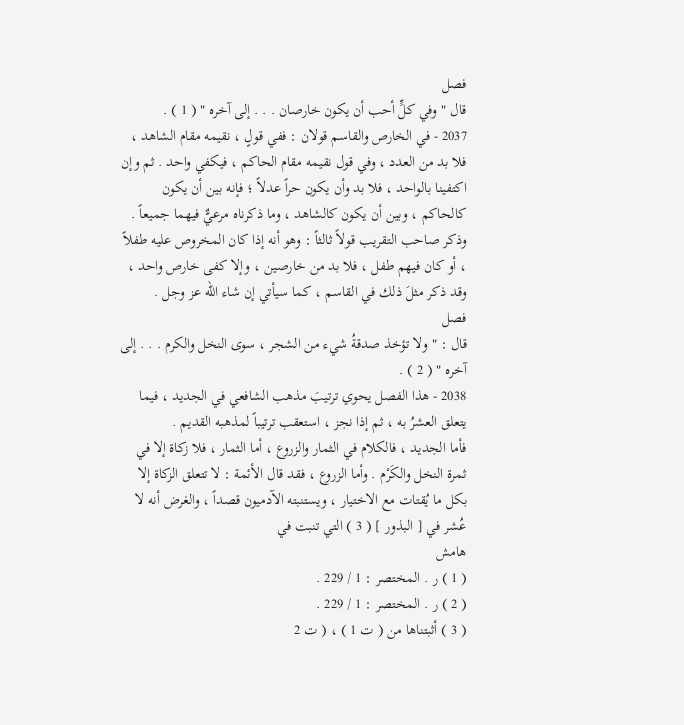فصل
قال " وفي كلٍّ أحب أن يكون خارصان . . . إلى آخره " ( 1 ) .
2037 - في الخارص والقاسم قولان : ففي قولٍ ، نقيمه مقام الشاهد ، فلا بد من العدد ، وفي قول نقيمه مقام الحاكم ، فيكفي واحد . ثم وإن اكتفينا بالواحد ، فلا بد وأن يكون حراً عدلاً ؛ فإنه بين أن يكون كالحاكم ، وبين أن يكون كالشاهد ، وما ذكرناه مرعيٌّ فيهما جميعاً .
وذكر صاحب التقريب قولاً ثالثاً : وهو أنه إذا كان المخروص عليه طفلاً ، أو كان فيهم طفل ، فلا بد من خارصين ، وإلا كفى خارص واحد ، وقد ذكر مثلَ ذلك في القاسم ، كما سيأتي إن شاء الله عز وجل .
فصل
قال : " ولا تؤخذ صدقةُ شيء من الشجر ، سوى النخل والكرم . . . إلى آخره " ( 2 ) .
2038 - هذا الفصل يحوي ترتيبَ مذهب الشافعي في الجديد ، فيما يتعلق العشرُ به ، ثم إذا نجز ، استعقب ترتيباً لمذهبه القديم .
فأما الجديد ، فالكلام في الثمار والزروع ، أما الثمار ، فلا زكاة إلا في ثمرة النخل والكَرْم . وأما الزروع ، فقد قال الأئمة : لا تتعلق الزكاة إلا بكل ما يُقتات مع الاختيار ، ويستنبته الآدميون قصداً ، والغرض أنه لا عُشر في [ البذور ] ( 3 ) التي تنبت في
هامش
( 1 ) ر . المختصر : 1 / 229 .
( 2 ) ر . المختصر : 1 / 229 .
( 3 ) أثبتناها من ( ت 1 ) ، ( ت 2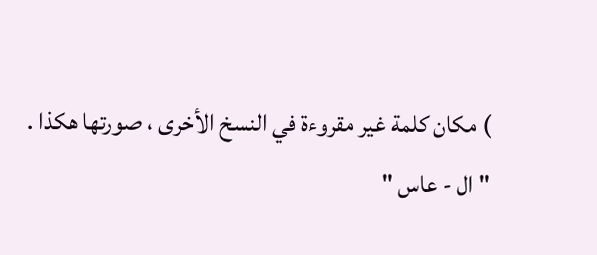) مكان كلمة غير مقروءة في النسخ الأخرى ، صورتها هكذا .
" ال - عاس "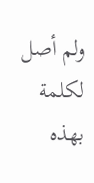ولم أصل لكلمة بهذه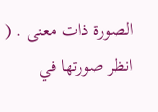الصورة ذات معنى . ( انظر صورتها في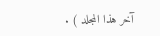آخر هذا المجلد ) .